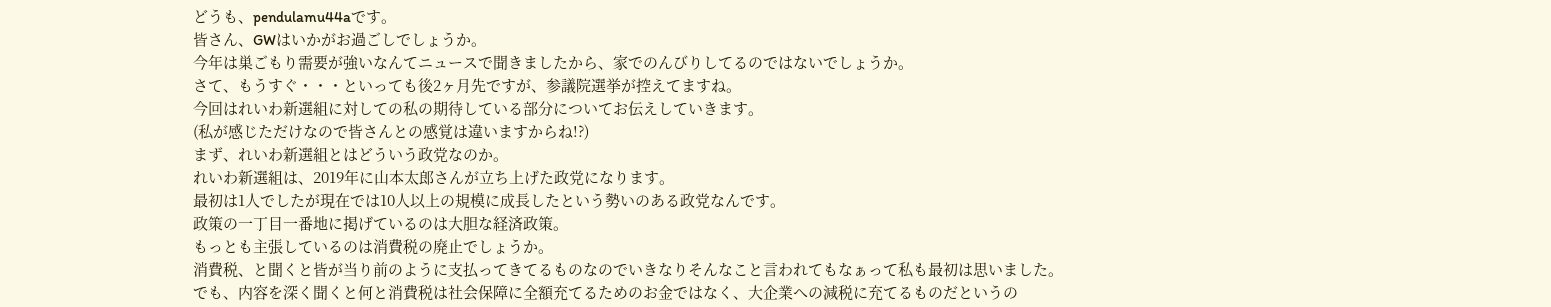どうも、pendulamu44aです。
皆さん、GWはいかがお過ごしでしょうか。
今年は巣ごもり需要が強いなんてニュースで聞きましたから、家でのんびりしてるのではないでしょうか。
さて、もうすぐ・・・といっても後2ヶ月先ですが、参議院選挙が控えてますね。
今回はれいわ新選組に対しての私の期待している部分についてお伝えしていきます。
(私が感じただけなので皆さんとの感覚は違いますからね!?)
まず、れいわ新選組とはどういう政党なのか。
れいわ新選組は、2019年に山本太郎さんが立ち上げた政党になります。
最初は1人でしたが現在では10人以上の規模に成長したという勢いのある政党なんです。
政策の一丁目一番地に掲げているのは大胆な経済政策。
もっとも主張しているのは消費税の廃止でしょうか。
消費税、と聞くと皆が当り前のように支払ってきてるものなのでいきなりそんなこと言われてもなぁって私も最初は思いました。
でも、内容を深く聞くと何と消費税は社会保障に全額充てるためのお金ではなく、大企業への減税に充てるものだというの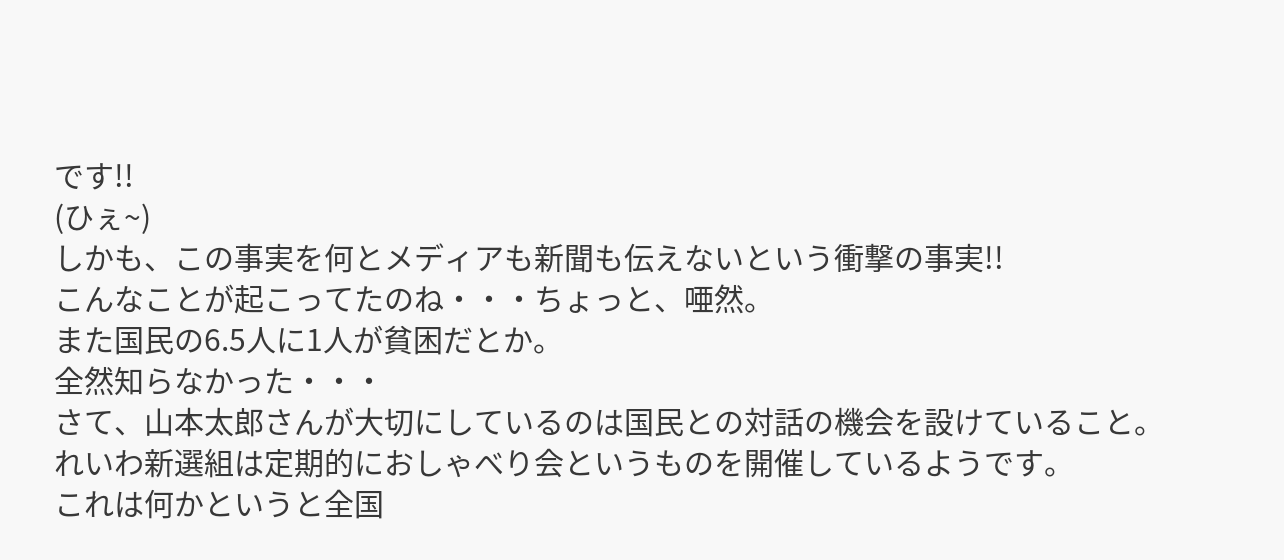です!!
(ひぇ~)
しかも、この事実を何とメディアも新聞も伝えないという衝撃の事実!!
こんなことが起こってたのね・・・ちょっと、唖然。
また国民の6.5人に1人が貧困だとか。
全然知らなかった・・・
さて、山本太郎さんが大切にしているのは国民との対話の機会を設けていること。
れいわ新選組は定期的におしゃべり会というものを開催しているようです。
これは何かというと全国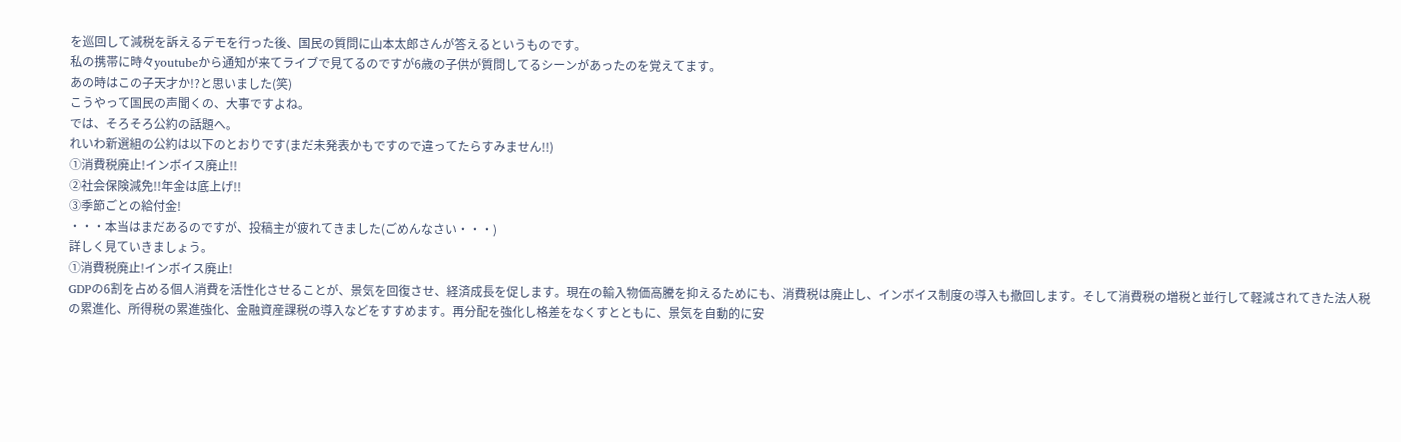を巡回して減税を訴えるデモを行った後、国民の質問に山本太郎さんが答えるというものです。
私の携帯に時々youtubeから通知が来てライブで見てるのですが6歳の子供が質問してるシーンがあったのを覚えてます。
あの時はこの子天才か!?と思いました(笑)
こうやって国民の声聞くの、大事ですよね。
では、そろそろ公約の話題へ。
れいわ新選組の公約は以下のとおりです(まだ未発表かもですので違ってたらすみません!!)
①消費税廃止!インボイス廃止!!
②社会保険減免!!年金は底上げ!!
③季節ごとの給付金!
・・・本当はまだあるのですが、投稿主が疲れてきました(ごめんなさい・・・)
詳しく見ていきましょう。
①消費税廃止!インボイス廃止!
GDPの6割を占める個人消費を活性化させることが、景気を回復させ、経済成長を促します。現在の輸入物価高騰を抑えるためにも、消費税は廃止し、インボイス制度の導入も撤回します。そして消費税の増税と並行して軽減されてきた法人税の累進化、所得税の累進強化、金融資産課税の導入などをすすめます。再分配を強化し格差をなくすとともに、景気を自動的に安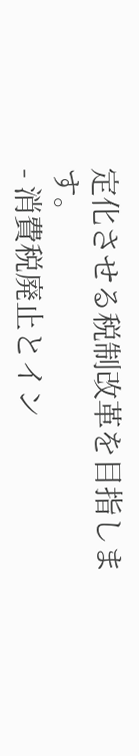定化させる税制改革を目指します。
- 消費税廃止とイン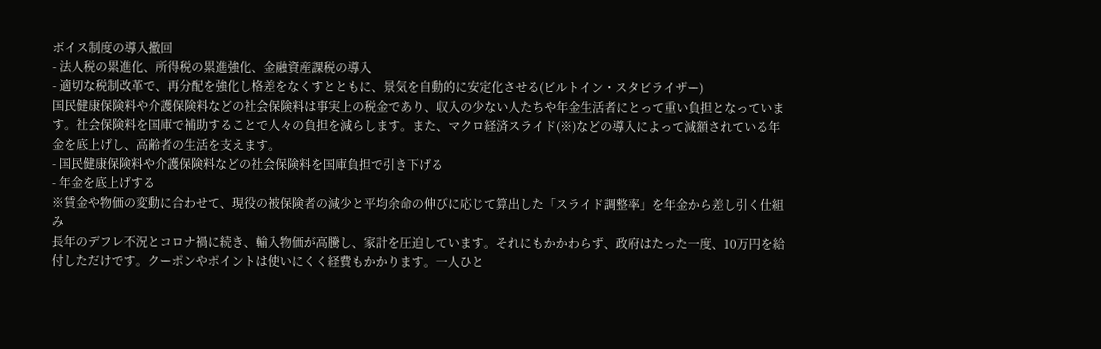ボイス制度の導入撤回
- 法人税の累進化、所得税の累進強化、金融資産課税の導入
- 適切な税制改革で、再分配を強化し格差をなくすとともに、景気を自動的に安定化させる(ビルトイン・スタビライザー)
国民健康保険料や介護保険料などの社会保険料は事実上の税金であり、収入の少ない人たちや年金生活者にとって重い負担となっています。社会保険料を国庫で補助することで人々の負担を減らします。また、マクロ経済スライド(※)などの導入によって減額されている年金を底上げし、高齢者の生活を支えます。
- 国民健康保険料や介護保険料などの社会保険料を国庫負担で引き下げる
- 年金を底上げする
※賃金や物価の変動に合わせて、現役の被保険者の減少と平均余命の伸びに応じて算出した「スライド調整率」を年金から差し引く仕組み
長年のデフレ不況とコロナ禍に続き、輸入物価が高騰し、家計を圧迫しています。それにもかかわらず、政府はたった一度、10万円を給付しただけです。クーポンやポイントは使いにくく経費もかかります。一人ひと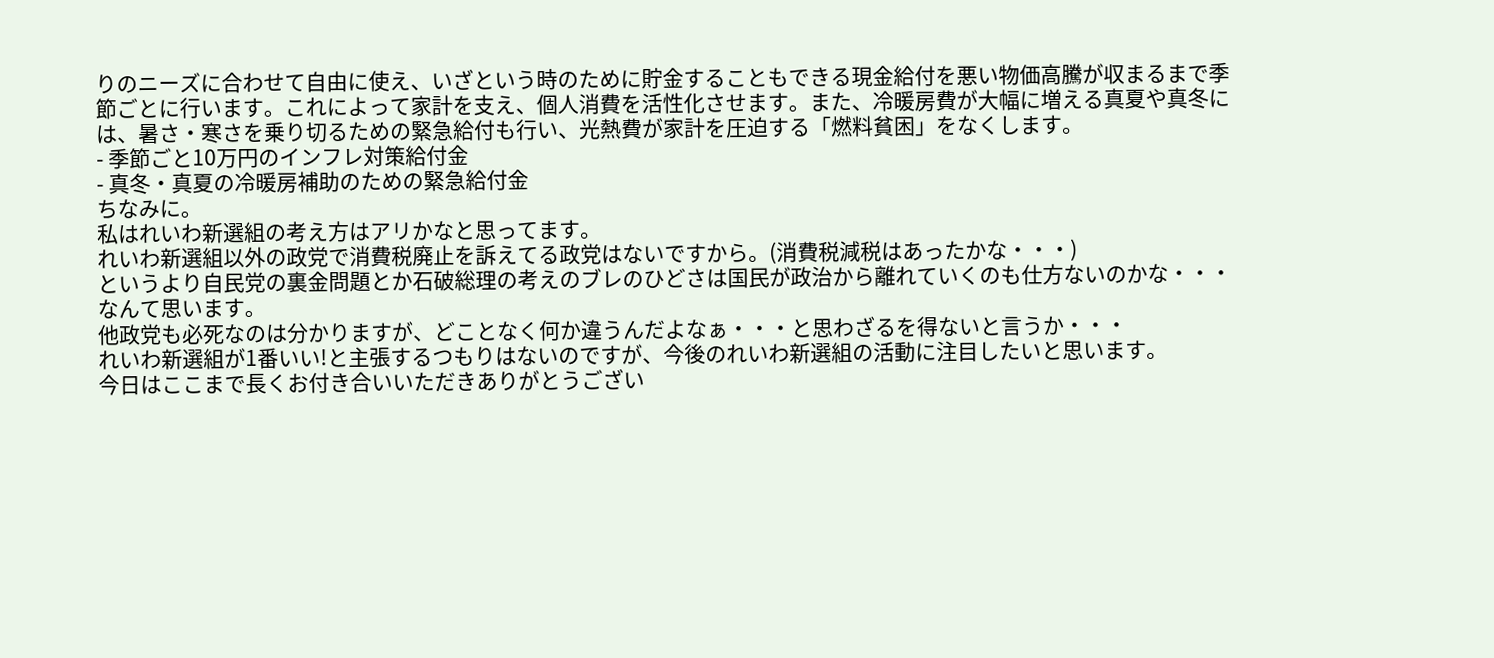りのニーズに合わせて自由に使え、いざという時のために貯金することもできる現金給付を悪い物価高騰が収まるまで季節ごとに行います。これによって家計を支え、個人消費を活性化させます。また、冷暖房費が大幅に増える真夏や真冬には、暑さ・寒さを乗り切るための緊急給付も行い、光熱費が家計を圧迫する「燃料貧困」をなくします。
- 季節ごと10万円のインフレ対策給付金
- 真冬・真夏の冷暖房補助のための緊急給付金
ちなみに。
私はれいわ新選組の考え方はアリかなと思ってます。
れいわ新選組以外の政党で消費税廃止を訴えてる政党はないですから。(消費税減税はあったかな・・・)
というより自民党の裏金問題とか石破総理の考えのブレのひどさは国民が政治から離れていくのも仕方ないのかな・・・なんて思います。
他政党も必死なのは分かりますが、どことなく何か違うんだよなぁ・・・と思わざるを得ないと言うか・・・
れいわ新選組が1番いい!と主張するつもりはないのですが、今後のれいわ新選組の活動に注目したいと思います。
今日はここまで長くお付き合いいただきありがとうござい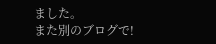ました。
また別のブログで!